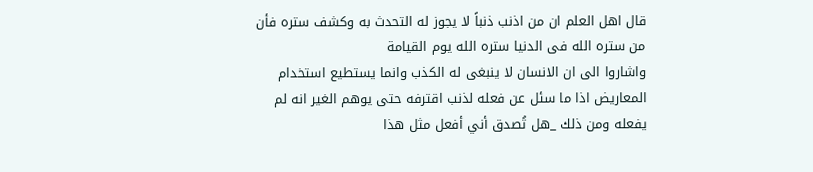قال اهل العلم ان من اذنب ذنباً لا يجوز له التحدث به وكشف ستره فأن من ستره الله فى الدنيا ستره الله يوم القيامة
واشاروا الى ان الانسان لا ينبغى له الكذب وانما يستطيع استخدام المعاريض اذا ما سئل عن فعله لذنب اقترفه حتى يوهم الغير انه لم يفعله ومن ذلك _هل تُصدق أني أفعل مثل هذا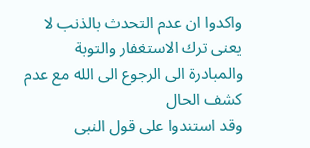واكدوا ان عدم التحدث بالذنب لا يعنى ترك الاستغفار والتوبة والمبادرة الى الرجوع الى الله مع عدم كشف الحال
وقد استندوا على قول النبى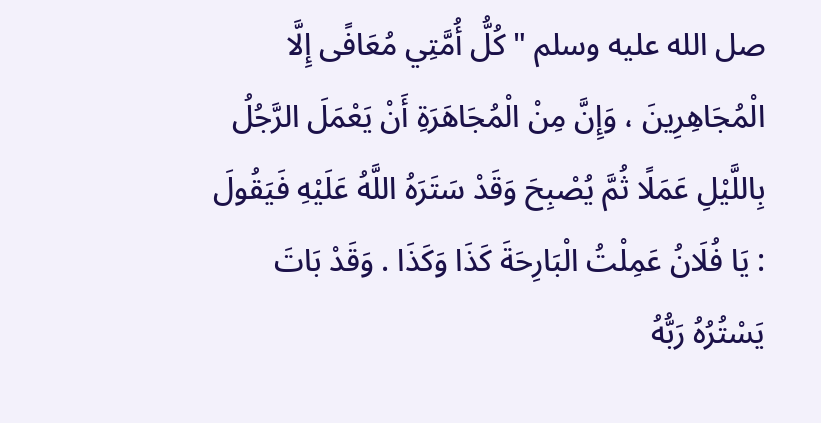صل الله عليه وسلم " كُلُّ أُمَّتِي مُعَافًى إِلَّا الْمُجَاهِرِينَ ، وَإِنَّ مِنْ الْمُجَاهَرَةِ أَنْ يَعْمَلَ الرَّجُلُ بِاللَّيْلِ عَمَلًا ثُمَّ يُصْبِحَ وَقَدْ سَتَرَهُ اللَّهُ عَلَيْهِ فَيَقُولَ : يَا فُلَانُ عَمِلْتُ الْبَارِحَةَ كَذَا وَكَذَا . وَقَدْ بَاتَ يَسْتُرُهُ رَبُّهُ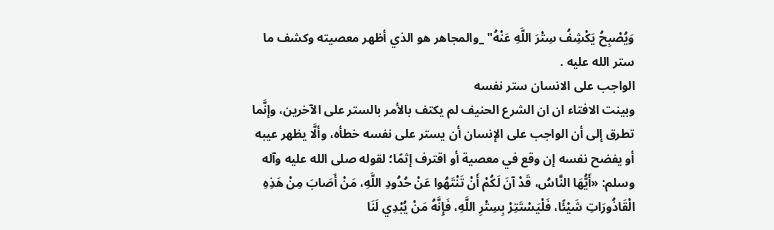وَيُصْبِحُ يَكْشِفُ سِتْرَ اللَّهِ عَنْهُ" _والمجاهر هو الذي أظهر معصيته وكشف ما ستر الله عليه .
الواجب على الانسان ستر نفسه
وبينت الافتاء ان ان الشرع الحنيف لم يكتف بالأمر بالستر على الآخرين، وإنَّما تطرق إلى أن الواجب على الإنسان أن يستر على نفسه خطأه، وألَّا يظهر عيبه أو يفضح نفسه إن وقع في معصية أو اقترف إثمًا؛ لقوله صلى الله عليه وآله وسلم: «أَيُّهَا النَّاسُ، قَدْ آنَ لَكُمْ أَنْ تَنْتَهُوا عَنْ حُدُودِ اللَّهِ، مَنْ أَصَابَ مِنْ هَذِهِ الْقَاذُورَاتِ شَيْئًا، فَلْيَسْتَتِرْ بِسِتْرِ اللَّهِ، فَإِنَّهُ مَنْ يُبْدِي لَنَا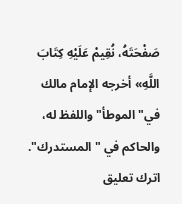صَفْحَتَهُ، نُقِيمْ عَلَيْهِ كِتَابَ اللَّهِ» أخرجه الإمام مالك في" الموطأ" واللفظ له، والحاكم في "المستدرك".
اترك تعليق